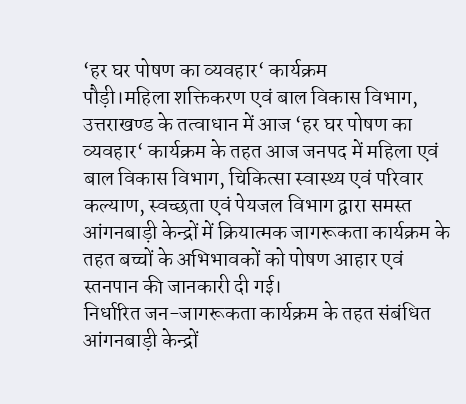‘हर घर पोषण का व्यवहार‘ कार्यक्रम
पौड़ी।महिला शक्तिकरण एवं बाल विकास विभाग, उत्तराखण्ड के तत्वाधान में आज ‘हर घर पोषण का व्यवहार‘ कार्यक्रम के तहत आज जनपद में महिला एवं बाल विकास विभाग, चिकित्सा स्वास्थ्य एवं परिवार कल्याण, स्वच्छता एवं पेयजल विभाग द्वारा समस्त आंगनबाड़ी केन्द्रों में क्रियात्मक जागरूकता कार्यक्रम के तहत बच्चों के अभिभावकों को पोषण आहार एवं स्तनपान की जानकारी दी गई।
निर्धारित जन-जागरूकता कार्यक्रम के तहत संबंधित आंगनबाड़ी केन्द्रों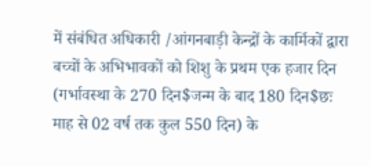में संबंधित अधिकारी /आंगनबाड़ी केन्द्रों के कार्मिकों द्वारा बच्चों के अभिभावकों को शिशु के प्रथम एक हजार दिन (गर्भावस्था के 270 दिन$जन्म के बाद 180 दिन$छः माह से 02 वर्ष तक कुल 550 दिन) के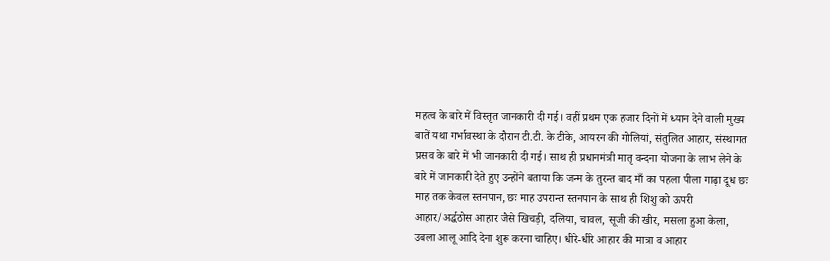महत्व के बारे में विस्तृत जानकारी दी गई। वहीं प्रथम एक हजार दिनों में ध्यान देने वाली मुख्य बातें यथा गर्भावस्था के दौरान टी.टी. के टीके, आयरन की गोलियां, संतुलित आहार, संस्थागत प्रसव के बारे में भी जानकारी दी गई। साथ ही प्रधानमंत्री मातृ वन्दना योजना के लाभ लेने के बारे में जानकारी देते हुए उन्होंने बताया कि जन्म के तुरन्त बाद माँ का पहला पीला गाढ़ा दूध छः माह तक केवल स्तनपान, छः माह उपरान्त स्तनपान के साथ ही शिशु को ऊपरी आहार/अर्द्धठोस आहार जैसे खिचड़ी, दलिया, चावल, सूजी की खीर, मसला हुआ केला, उबला आलू आदि देना शुरू करना चाहिए। धीरे-धीरे आहार की मात्रा व आहार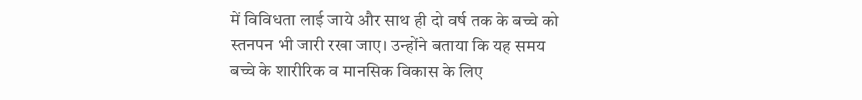में विविधता लाई जाये और साथ ही दो वर्ष तक के बच्चे को स्तनपन भी जारी रखा जाए। उन्होंने बताया कि यह समय बच्चे के शारीरिक व मानसिक विकास के लिए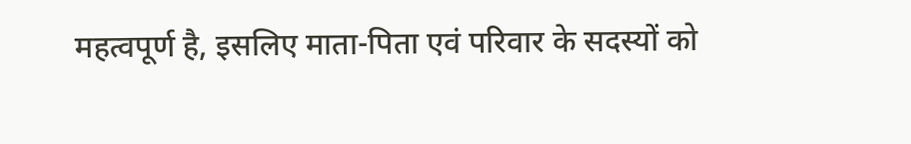महत्वपूर्ण है, इसलिए माता-पिता एवं परिवार के सदस्यों को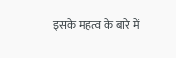इसके महत्व के बारे में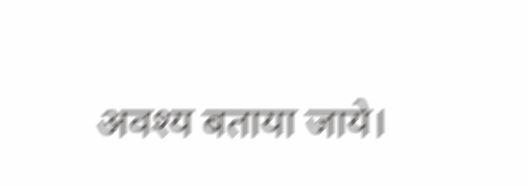अवश्य बताया जाये।